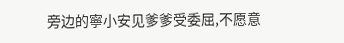旁边的寧小安见爹爹受委屈,不愿意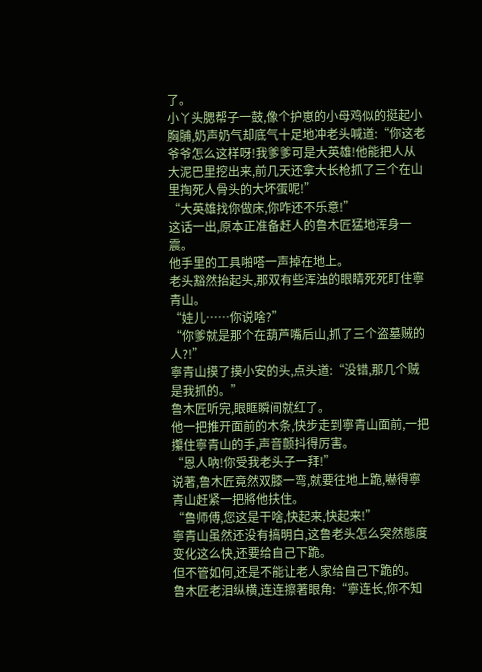了。
小丫头腮帮子一鼓,像个护崽的小母鸡似的挺起小胸脯,奶声奶气却底气十足地冲老头喊道:“你这老爷爷怎么这样呀!我爹爹可是大英雄!他能把人从大泥巴里挖出来,前几天还拿大长枪抓了三个在山里掏死人骨头的大坏蛋呢!”
“大英雄找你做床,你咋还不乐意!”
这话一出,原本正准备赶人的鲁木匠猛地浑身一震。
他手里的工具啪嗒一声掉在地上。
老头豁然抬起头,那双有些浑浊的眼睛死死盯住寧青山。
“娃儿……你说啥?”
“你爹就是那个在葫芦嘴后山,抓了三个盗墓贼的人?!”
寧青山摸了摸小安的头,点头道:“没错,那几个贼是我抓的。”
鲁木匠听完,眼眶瞬间就红了。
他一把推开面前的木条,快步走到寧青山面前,一把攥住寧青山的手,声音颤抖得厉害。
“恩人吶!你受我老头子一拜!”
说著,鲁木匠竟然双膝一弯,就要往地上跪,嚇得寧青山赶紧一把將他扶住。
“鲁师傅,您这是干啥,快起来,快起来!”
寧青山虽然还没有搞明白,这鲁老头怎么突然態度变化这么快,还要给自己下跪。
但不管如何,还是不能让老人家给自己下跪的。
鲁木匠老泪纵横,连连擦著眼角:“寧连长,你不知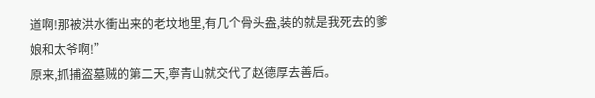道啊!那被洪水衝出来的老坟地里,有几个骨头盎,装的就是我死去的爹娘和太爷啊!”
原来,抓捕盗墓贼的第二天,寧青山就交代了赵德厚去善后。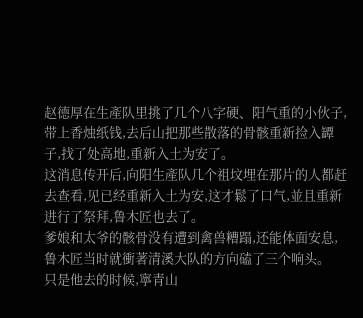赵德厚在生產队里挑了几个八字硬、阳气重的小伙子,带上香烛纸钱,去后山把那些散落的骨骸重新捡入罈子,找了处高地,重新入土为安了。
这消息传开后,向阳生產队几个祖坟埋在那片的人都赶去查看,见已经重新入土为安,这才鬆了口气,並且重新进行了祭拜,鲁木匠也去了。
爹娘和太爷的骸骨没有遭到禽兽糟蹋,还能体面安息,鲁木匠当时就衝著清溪大队的方向磕了三个响头。
只是他去的时候,寧青山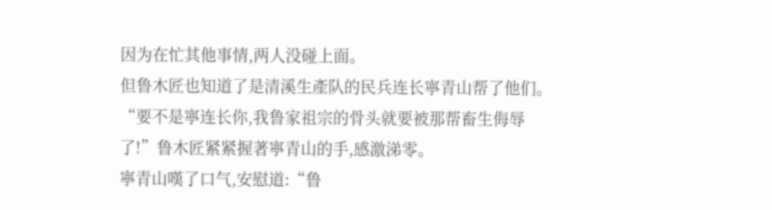因为在忙其他事情,两人没碰上面。
但鲁木匠也知道了是清溪生產队的民兵连长寧青山帮了他们。
“要不是寧连长你,我鲁家祖宗的骨头就要被那帮畜生侮辱了!”鲁木匠紧紧握著寧青山的手,感激涕零。
寧青山嘆了口气,安慰道:“鲁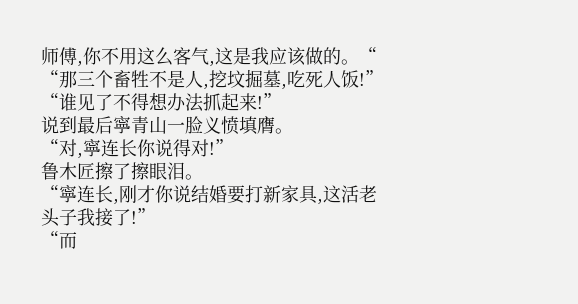师傅,你不用这么客气,这是我应该做的。“
“那三个畜牲不是人,挖坟掘墓,吃死人饭!”
“谁见了不得想办法抓起来!”
说到最后寧青山一脸义愤填膺。
“对,寧连长你说得对!”
鲁木匠擦了擦眼泪。
“寧连长,刚才你说结婚要打新家具,这活老头子我接了!”
“而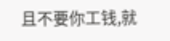且不要你工钱,就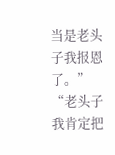当是老头子我报恩了。”
“老头子我肯定把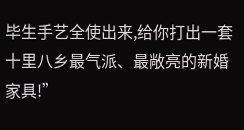毕生手艺全使出来,给你打出一套十里八乡最气派、最敞亮的新婚家具!”